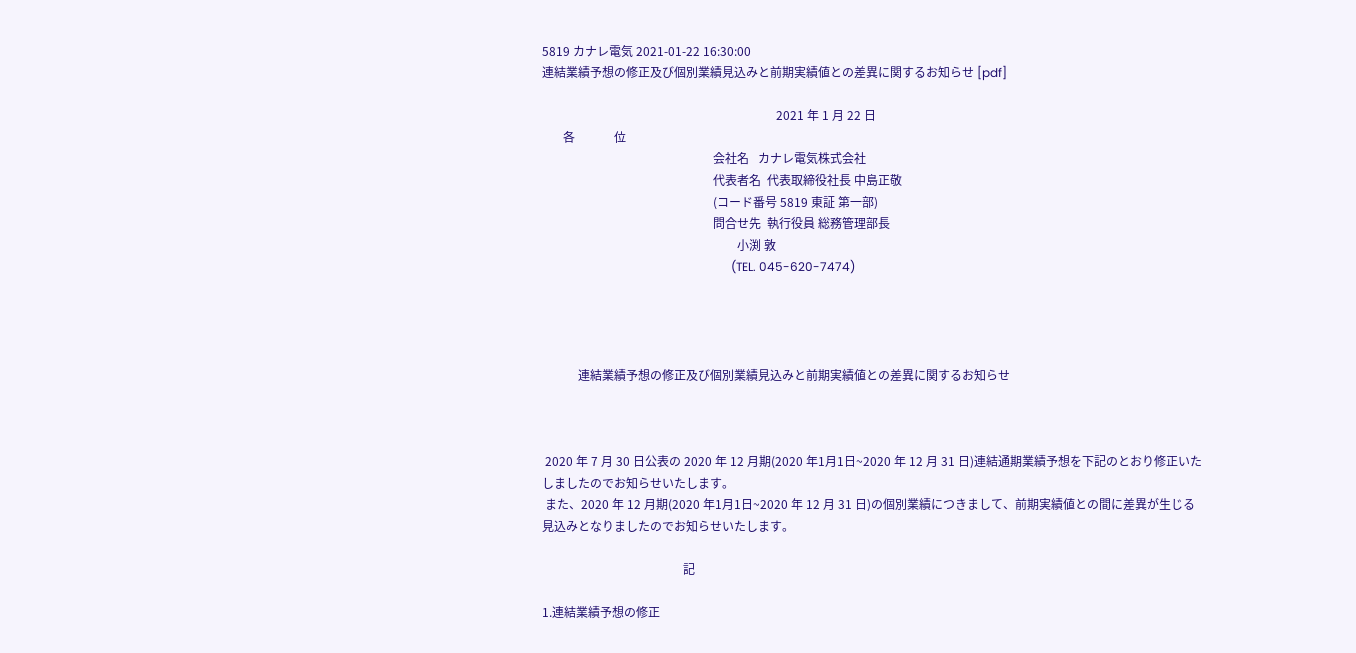5819 カナレ電気 2021-01-22 16:30:00
連結業績予想の修正及び個別業績見込みと前期実績値との差異に関するお知らせ [pdf]

                                                                              2021 年 1 月 22 日
       各             位
                                                         会社名   カナレ電気株式会社
                                                         代表者名  代表取締役社長 中島正敬
                                                         (コード番号 5819 東証 第一部)
                                                         問合せ先  執行役員 総務管理部長
                                                                 小渕 敦
                                                               (TEL. 045-620-7474)




            連結業績予想の修正及び個別業績見込みと前期実績値との差異に関するお知らせ



 2020 年 7 月 30 日公表の 2020 年 12 月期(2020 年1月1日~2020 年 12 月 31 日)連結通期業績予想を下記のとおり修正いた
しましたのでお知らせいたします。
 また、2020 年 12 月期(2020 年1月1日~2020 年 12 月 31 日)の個別業績につきまして、前期実績値との間に差異が生じる
見込みとなりましたのでお知らせいたします。

                                               記

1.連結業績予想の修正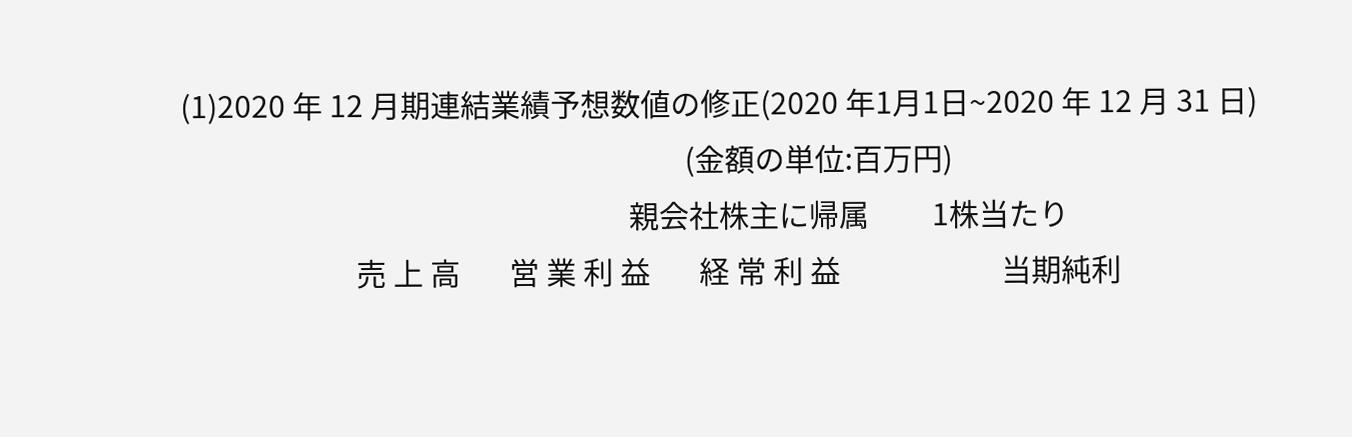(1)2020 年 12 月期連結業績予想数値の修正(2020 年1月1日~2020 年 12 月 31 日)
                                                                        (金額の単位:百万円)
                                                                親会社株主に帰属         1株当たり
                         売 上 高       営 業 利 益       経 常 利 益                       当期純利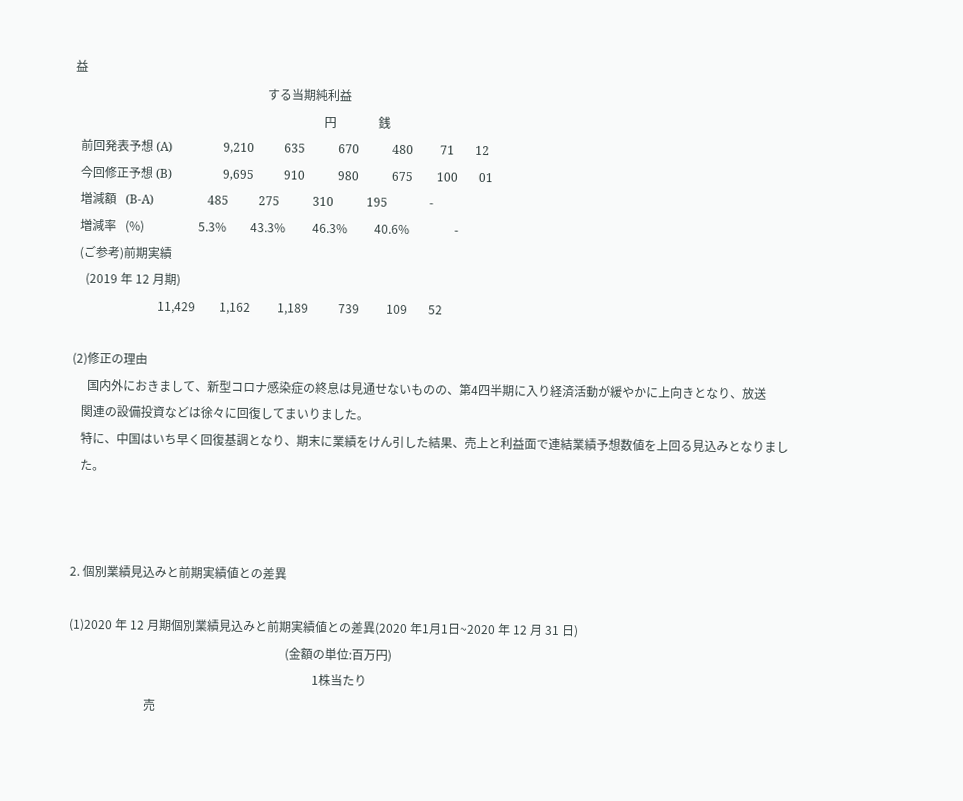益
                                                                する当期純利益
                                                                                   円              銭
  前回発表予想 (A)                 9,210          635           670           480         71       12
  今回修正予想 (B)                 9,695          910           980           675        100       01
  増減額   (B-A)                  485          275           310           195              -
  増減率   (%)                  5.3%        43.3%         46.3%         40.6%               -
  (ご参考)前期実績
    (2019 年 12 月期)
                            11,429        1,162         1,189          739         109       52

(2)修正の理由
     国内外におきまして、新型コロナ感染症の終息は見通せないものの、第4四半期に入り経済活動が緩やかに上向きとなり、放送
   関連の設備投資などは徐々に回復してまいりました。
   特に、中国はいち早く回復基調となり、期末に業績をけん引した結果、売上と利益面で連結業績予想数値を上回る見込みとなりまし
   た。



2. 個別業績見込みと前期実績値との差異

(1)2020 年 12 月期個別業績見込みと前期実績値との差異(2020 年1月1日~2020 年 12 月 31 日)
                                                                        (金額の単位:百万円)
                                                                                 1株当たり
                         売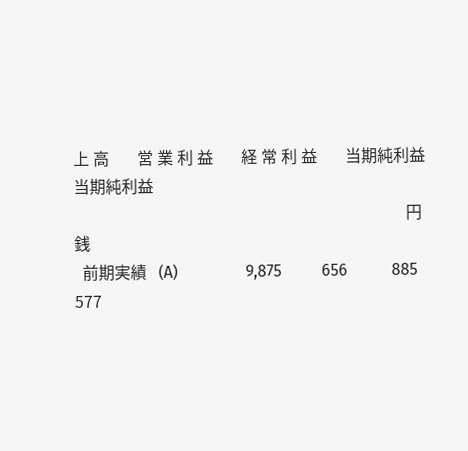上 高       営 業 利 益       経 常 利 益       当期純利益           当期純利益
                                                                                   円              銭
  前期実績   (A)                 9,875          656           885           577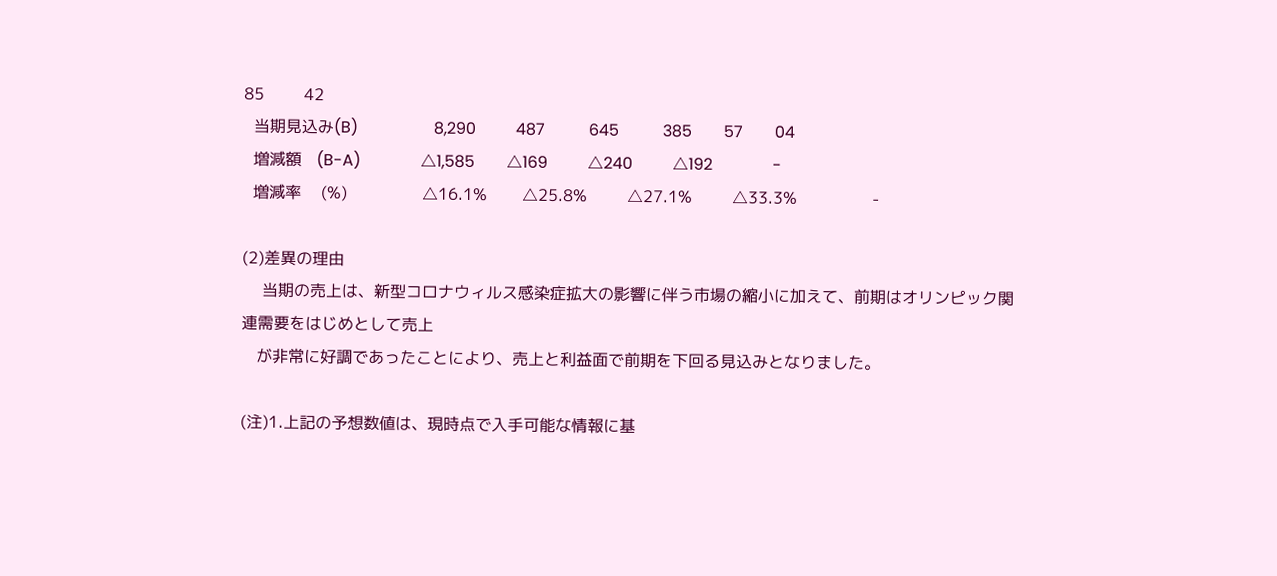85        42
  当期見込み(B)                   8,290          487           645           385        57        04
  増減額   (B-A)               △1,585        △169          △240          △192               -
  増減率    (%)               △16.1%       △25.8%        △27.1%        △33.3%               -

(2)差異の理由
    当期の売上は、新型コロナウィルス感染症拡大の影響に伴う市場の縮小に加えて、前期はオリンピック関連需要をはじめとして売上
   が非常に好調であったことにより、売上と利益面で前期を下回る見込みとなりました。

(注)1.上記の予想数値は、現時点で入手可能な情報に基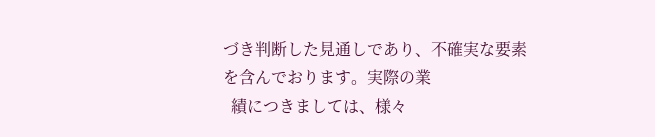づき判断した見通しであり、不確実な要素を含んでおります。実際の業
  績につきましては、様々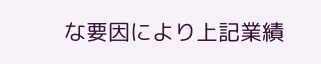な要因により上記業績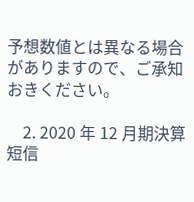予想数値とは異なる場合がありますので、ご承知おきください。

    2. 2020 年 12 月期決算短信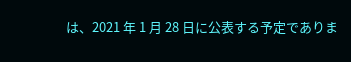は、2021 年 1 月 28 日に公表する予定でありま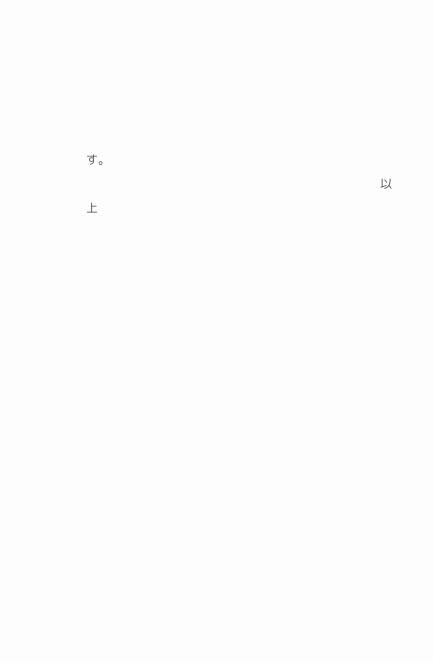す。
                                                                                                  以 上